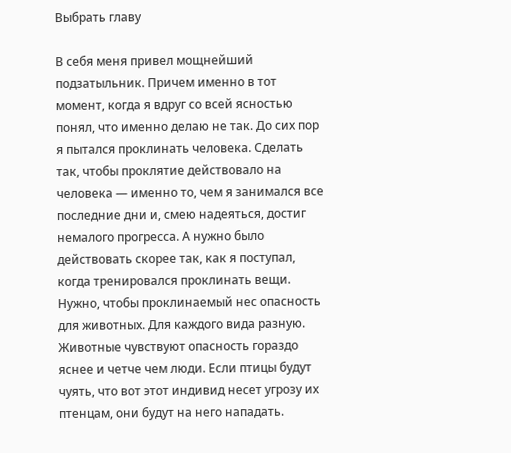Выбрать главу

В себя меня привел мощнейший подзатыльник. Причем именно в тот момент, когда я вдруг со всей ясностью понял, что именно делаю не так. До сих пор я пытался проклинать человека. Сделать так, чтобы проклятие действовало на человека — именно то, чем я занимался все последние дни и, смею надеяться, достиг немалого прогресса. А нужно было действовать скорее так, как я поступал, когда тренировался проклинать вещи. Нужно, чтобы проклинаемый нес опасность для животных. Для каждого вида разную. Животные чувствуют опасность гораздо яснее и четче чем люди. Если птицы будут чуять, что вот этот индивид несет угрозу их птенцам, они будут на него нападать.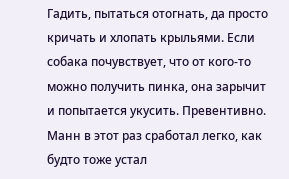Гадить, пытаться отогнать, да просто кричать и хлопать крыльями. Если собака почувствует, что от кого-то можно получить пинка, она зарычит и попытается укусить. Превентивно. Манн в этот раз сработал легко, как будто тоже устал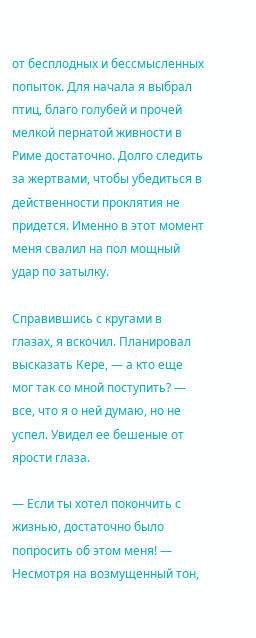от бесплодных и бессмысленных попыток. Для начала я выбрал птиц, благо голубей и прочей мелкой пернатой живности в Риме достаточно. Долго следить за жертвами, чтобы убедиться в действенности проклятия не придется. Именно в этот момент меня свалил на пол мощный удар по затылку.

Справившись с кругами в глазах, я вскочил. Планировал высказать Кере, — а кто еще мог так со мной поступить? — все, что я о ней думаю, но не успел. Увидел ее бешеные от ярости глаза.

— Если ты хотел покончить с жизнью, достаточно было попросить об этом меня! — Несмотря на возмущенный тон,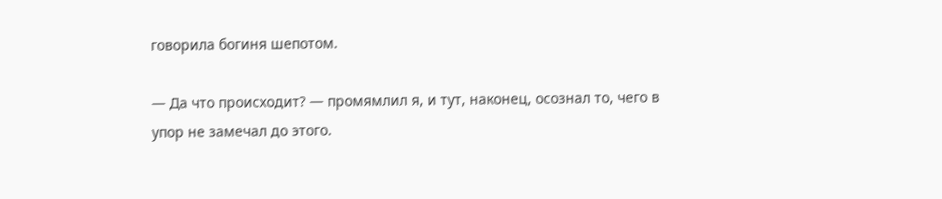говорила богиня шепотом.

— Да что происходит? — промямлил я, и тут, наконец, осознал то, чего в упор не замечал до этого.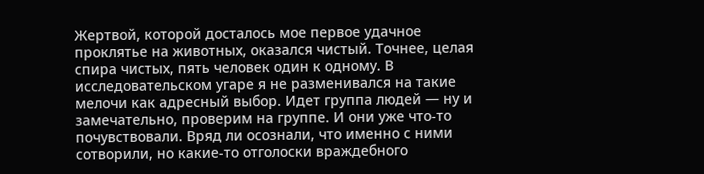Жертвой, которой досталось мое первое удачное проклятье на животных, оказался чистый. Точнее, целая спира чистых, пять человек один к одному. В исследовательском угаре я не разменивался на такие мелочи как адресный выбор. Идет группа людей — ну и замечательно, проверим на группе. И они уже что-то почувствовали. Вряд ли осознали, что именно с ними сотворили, но какие-то отголоски враждебного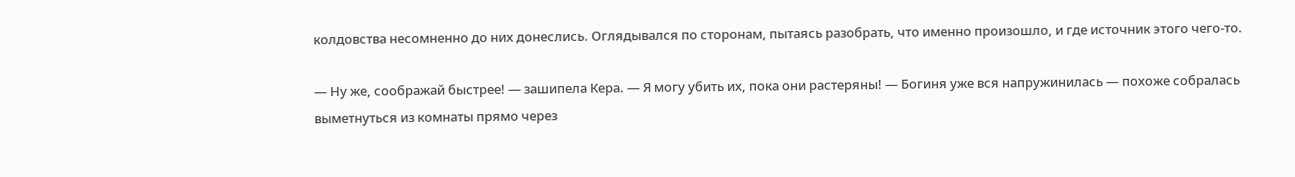колдовства несомненно до них донеслись. Оглядывался по сторонам, пытаясь разобрать, что именно произошло, и где источник этого чего-то.

— Ну же, соображай быстрее! — зашипела Кера. — Я могу убить их, пока они растеряны! — Богиня уже вся напружинилась — похоже собралась выметнуться из комнаты прямо через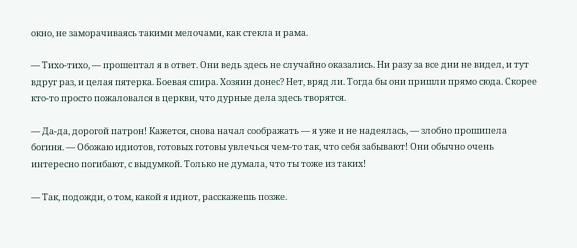окно, не заморачиваясь такими мелочами, как стекла и рама.

— Тихо-тихо, — прошептал я в ответ. Они ведь здесь не случайно оказались. Ни разу за все дни не видел, и тут вдруг раз, и целая пятерка. Боевая спира. Хозяин донес? Нет, вряд ли. Тогда бы они пришли прямо сюда. Скорее кто-то просто пожаловался в церкви, что дурные дела здесь творятся.

— Да-да, дорогой патрон! Кажется, снова начал соображать — я уже и не надеялась, — злобно прошипела богиня. — Обожаю идиотов, готовых готовы увлечься чем-то так, что себя забывают! Они обычно очень интересно погибают, с выдумкой. Только не думала, что ты тоже из таких!

— Так, подожди, о том, какой я идиот, расскажешь позже.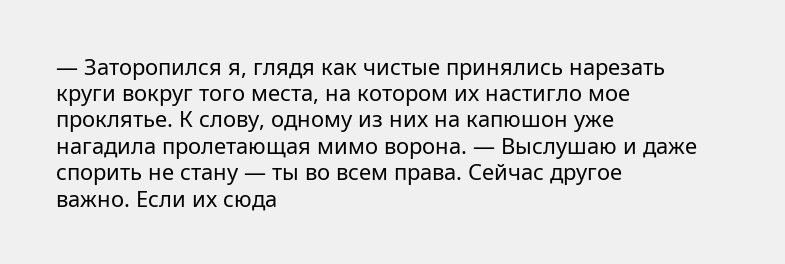— Заторопился я, глядя как чистые принялись нарезать круги вокруг того места, на котором их настигло мое проклятье. К слову, одному из них на капюшон уже нагадила пролетающая мимо ворона. — Выслушаю и даже спорить не стану — ты во всем права. Сейчас другое важно. Если их сюда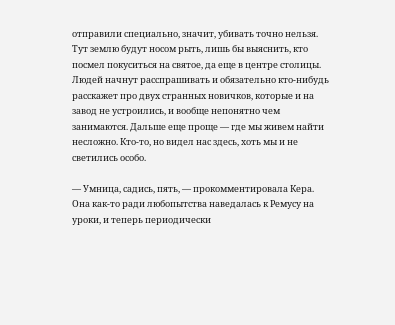отправили специально, значит, убивать точно нельзя. Тут землю будут носом рыть, лишь бы выяснить, кто посмел покуситься на святое, да еще в центре столицы. Людей начнут расспрашивать и обязательно кто-нибудь расскажет про двух странных новичков, которые и на завод не устроились, и вообще непонятно чем занимаются. Дальше еще проще — где мы живем найти несложно. Кто-то, но видел нас здесь, хоть мы и не светились особо.

— Умница, садись, пять, — прокомментировала Кера. Она как-то ради любопытства наведалась к Ремусу на уроки, и теперь периодически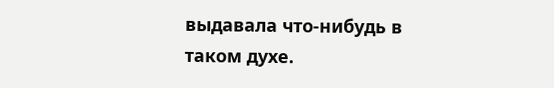выдавала что-нибудь в таком духе.